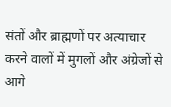संतों और ब्राह्मणों पर अत्याचार करने वालों में मुगलों और अंग्रेजों से आगे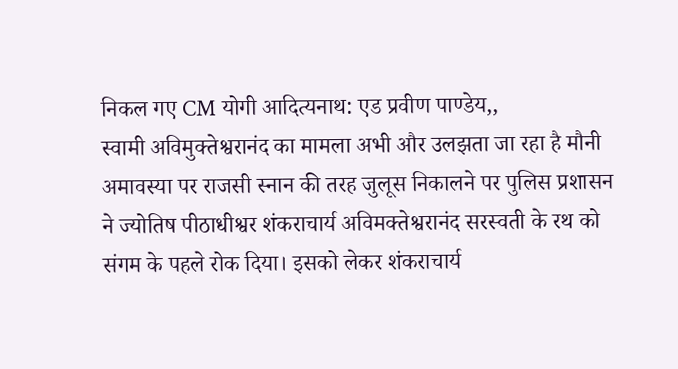निकल गए CM योगी आदित्यनाथ: एड प्रवीण पाण्डेय,,
स्वामी अविमुक्तेश्वरानंद का मामला अभी और उलझता जा रहा है मौनी अमावस्या पर राजसी स्नान की तरह जुलूस निकालने पर पुलिस प्रशासन ने ज्योतिष पीठाधीश्वर शंकराचार्य अविमक्तेश्वरानंद सरस्वती के रथ को संगम के पहले रोक दिया। इसको लेकर शंकराचार्य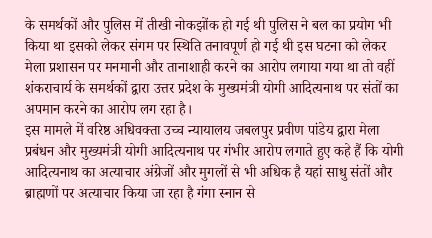के समर्थकों और पुलिस में तीखी नोकझोंक हो गई थी पुलिस ने बल का प्रयोग भी किया था इसको लेकर संगम पर स्थिति तनावपूर्ण हो गई थी इस घटना को लेकर मेला प्रशासन पर मनमानी और तानाशाही करने का आरोप लगाया गया था तो वहीं शंकराचार्य के समर्थकों द्वारा उत्तर प्रदेश के मुख्यमंत्री योगी आदित्यनाथ पर संतों का अपमान करने का आरोप लग रहा है।
इस मामले में वरिष्ठ अधिवक्ता उच्च न्यायालय जबलपुर प्रवीण पांडेय द्वारा मेला प्रबंधन और मुख्यमंत्री योगी आदित्यनाथ पर गंभीर आरोप लगाते हुए कहे हैं कि योगी आदित्यनाथ का अत्याचार अंग्रेजों और मुगलों से भी अधिक है यहां साधु संतों और ब्राह्मणों पर अत्याचार किया जा रहा है गंगा स्नान से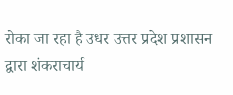रोका जा रहा है उधर उत्तर प्रदेश प्रशासन द्वारा शंकराचार्य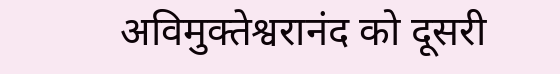अविमुक्तेश्वरानंद को दूसरी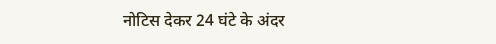नोटिस देकर 24 घंटे के अंदर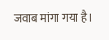जवाब मांगा गया है।